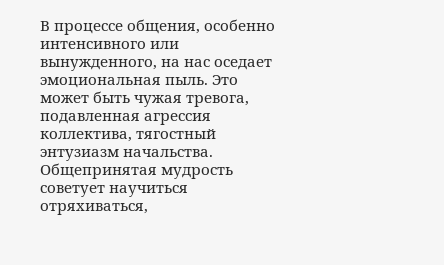В процессе общения, особенно интенсивного или вынужденного, на нас оседает эмоциональная пыль. Это может быть чужая тревога, подавленная агрессия коллектива, тягостный энтузиазм начальства. Общепринятая мудрость советует научиться отряхиваться,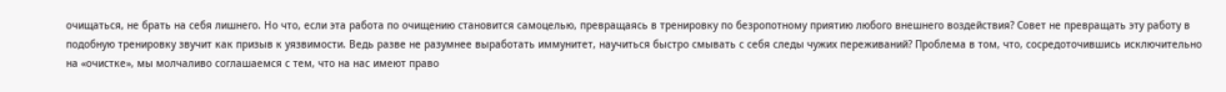очищаться, не брать на себя лишнего. Но что, если эта работа по очищению становится самоцелью, превращаясь в тренировку по безропотному приятию любого внешнего воздействия? Совет не превращать эту работу в подобную тренировку звучит как призыв к уязвимости. Ведь разве не разумнее выработать иммунитет, научиться быстро смывать с себя следы чужих переживаний? Проблема в том, что, сосредоточившись исключительно на «очистке», мы молчаливо соглашаемся с тем, что на нас имеют право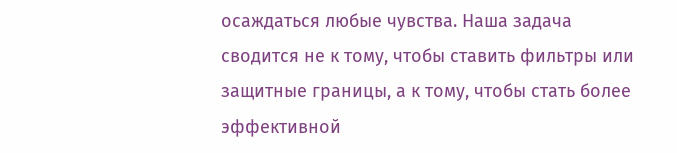осаждаться любые чувства. Наша задача сводится не к тому, чтобы ставить фильтры или защитные границы, а к тому, чтобы стать более эффективной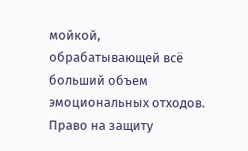мойкой, обрабатывающей всё больший объем эмоциональных отходов. Право на защиту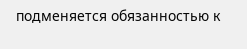подменяется обязанностью к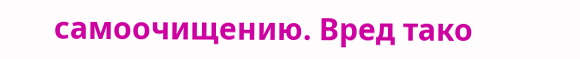самоочищению. Вред тако